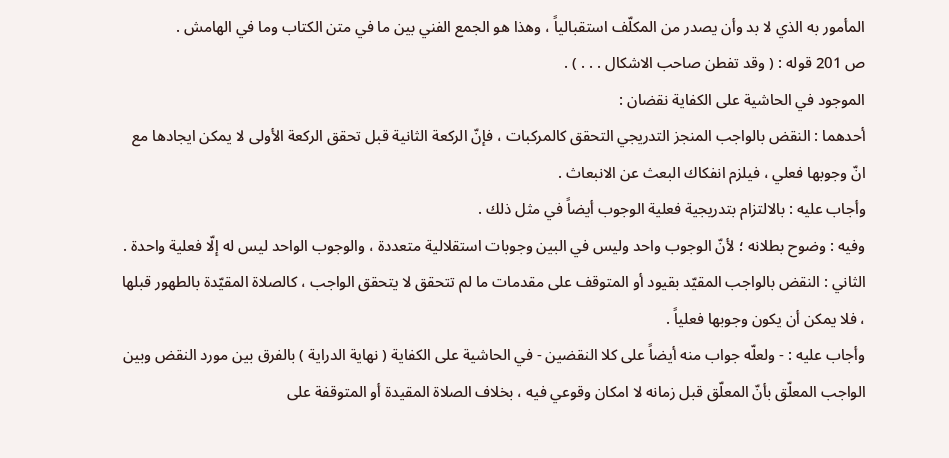المأمور به الذي لا بد وأن يصدر من المكلّف استقبالياً ، وهذا هو الجمع الفني بين ما في متن الكتاب وما في الهامش .
ص 201 قوله : ( وقد تفطن صاحب الاشكال . . . ) .
الموجود في الحاشية على الكفاية نقضان :
أحدهما : النقض بالواجب المنجز التدريجي التحقق كالمركبات ، فإنّ الركعة الثانية قبل تحقق الركعة الأولى لا يمكن ايجادها مع انّ وجوبها فعلي ، فيلزم انفكاك البعث عن الانبعاث .
وأجاب عليه : بالالتزام بتدريجية فعلية الوجوب أيضاً في مثل ذلك .
وفيه : وضوح بطلانه ؛ لأنّ الوجوب واحد وليس في البين وجوبات استقلالية متعددة ، والوجوب الواحد ليس له إلّا فعلية واحدة .
الثاني : النقض بالواجب المقيّد بقيود أو المتوقف على مقدمات ما لم تتحقق لا يتحقق الواجب ، كالصلاة المقيّدة بالطهور قبلها ، فلا يمكن أن يكون وجوبها فعلياً .
وأجاب عليه : - ولعلّه جواب منه أيضاً على كلا النقضين - في الحاشية على الكفاية ( نهاية الدراية ) بالفرق بين مورد النقض وبين الواجب المعلّق بأنّ المعلّق قبل زمانه لا امكان وقوعي فيه ، بخلاف الصلاة المقيدة أو المتوقفة على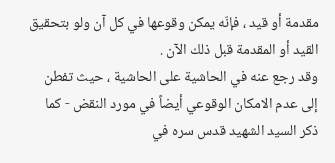مقدمة أو قيد ، فإنّه يمكن وقوعها في كل آن ولو بتحقيق القيد أو المقدمة قبل ذلك الآن .
وقد رجع عنه في الحاشية على الحاشية ، حيث تفطن إلى عدم الامكان الوقوعي أيضاً في مورد النقض - كما ذكر السيد الشهيد قدس سره في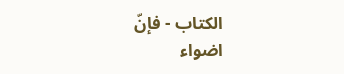الكتاب - فإنّ
اضواء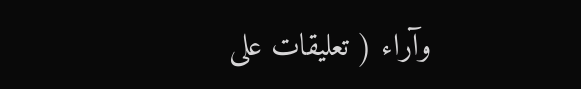وآراء ( تعليقات على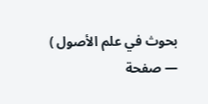بحوث في علم الأصول ) — صفحة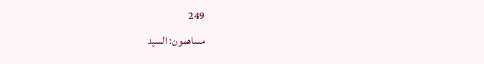249
مساهمون: السيد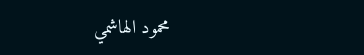محمود الهاشمي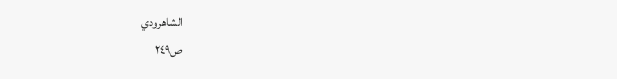الشاهرودي
ص٢٤٩